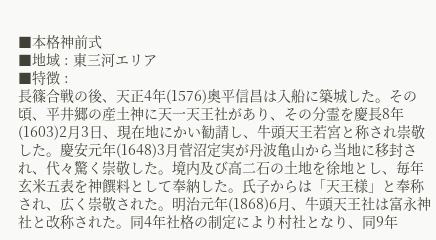■本格神前式
■地域 : 東三河エリア
■特徴 :
長篠合戦の後、天正4年(1576)奥平信昌は入船に築城した。その頃、平井郷の産土神に天一天王社があり、その分霊を慶長8年(1603)2月3日、現在地にかい勧請し、牛頭天王若宮と称され崇敬した。慶安元年(1648)3月菅沼定実が丹波亀山から当地に移封され、代々驚く崇敬した。境内及び高二石の土地を徐地とし、毎年玄米五表を神饌料として奉納した。氏子からは「天王様」と奉称され、広く崇敬された。明治元年(1868)6月、牛頭天王社は富永神社と改称された。同4年社格の制定により村社となり、同9年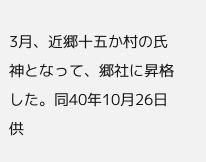3月、近郷十五か村の氏神となって、郷社に昇格した。同40年10月26日供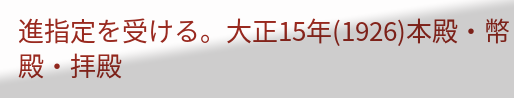進指定を受ける。大正15年(1926)本殿・幣殿・拝殿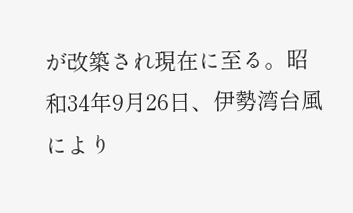が改築され現在に至る。昭和34年9月26日、伊勢湾台風により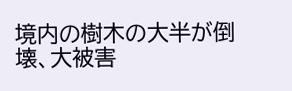境内の樹木の大半が倒壊、大被害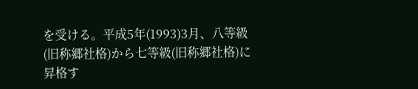を受ける。平成5年(1993)3月、八等級(旧称郷社格)から七等級(旧称郷社格)に昇格す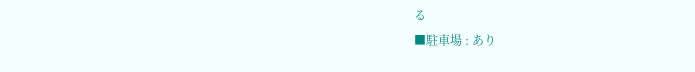る
■駐車場 : あり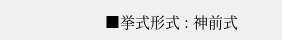■挙式形式 : 神前式